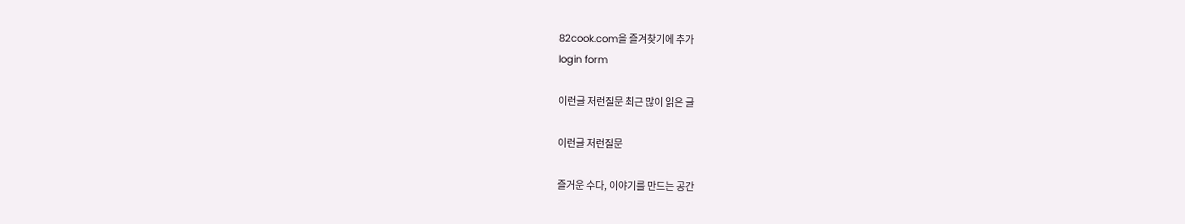82cook.com을 즐겨찾기에 추가
login form

이런글 저런질문 최근 많이 읽은 글

이런글 저런질문

즐거운 수다, 이야기를 만드는 공간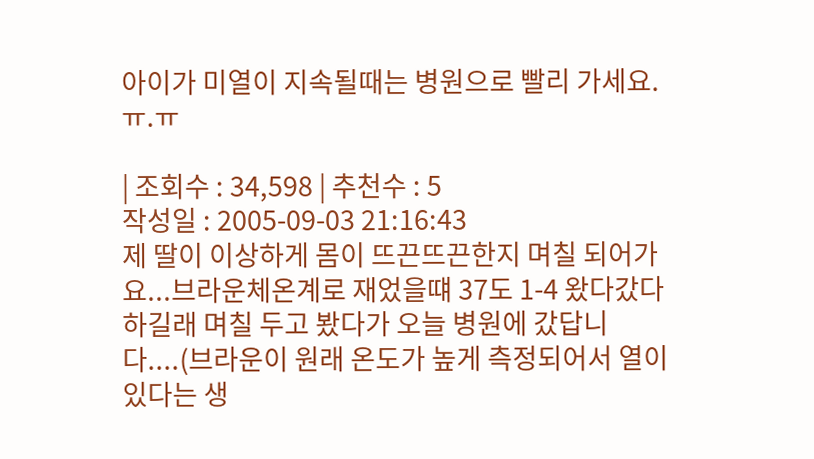아이가 미열이 지속될때는 병원으로 빨리 가세요.ㅠ.ㅠ

| 조회수 : 34,598 | 추천수 : 5
작성일 : 2005-09-03 21:16:43
제 딸이 이상하게 몸이 뜨끈뜨끈한지 며칠 되어가요...브라운체온계로 재었을떄 37도 1-4 왔다갔다 하길래 며칠 두고 봤다가 오늘 병원에 갔답니다....(브라운이 원래 온도가 높게 측정되어서 열이 있다는 생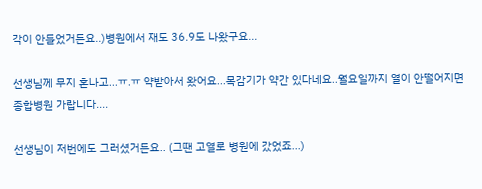각이 안들었거든요..)병원에서 재도 36.9도 나왔구요...

선생님께 무지 혼나고...ㅠ.ㅠ 약받아서 왔어요...목감기가 약간 있다네요..월요일까지 열이 안떨어지면 종합병원 가랍니다....

선생님이 저번에도 그러셨거든요.. (그땐 고열로 병원에 갔었죠...)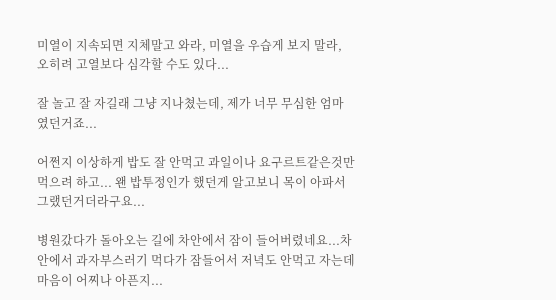미열이 지속되면 지체말고 와라, 미열을 우습게 보지 말라, 오히려 고열보다 심각할 수도 있다...

잘 놀고 잘 자길래 그냥 지나쳤는데, 제가 너무 무심한 엄마였던거죠...

어쩐지 이상하게 밥도 잘 안먹고 과일이나 요구르트같은것만 먹으려 하고... 왠 밥투정인가 했던게 알고보니 목이 아파서 그랬던거더라구요...

병원갔다가 돌아오는 길에 차안에서 잠이 들어버렸네요...차안에서 과자부스러기 먹다가 잠들어서 저녁도 안먹고 자는데 마음이 어찌나 아픈지...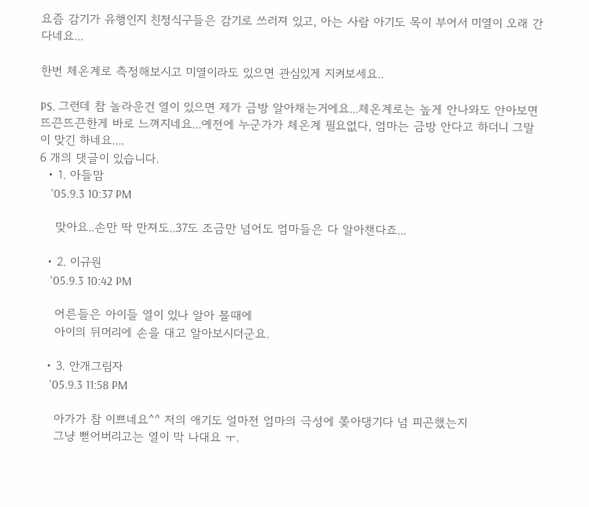요즘 감기가 유행인지 친정식구들은 감기로 쓰러져 있고, 아는 사람 아기도 목이 부어서 미열이 오래 간다네요...

한번 체온계로 측정해보시고 미열이라도 있으면 관심있게 지켜보세요..

PS. 그런데 참 놀라운건 열이 있으면 제가 금방 알아채는거에요...체온계로는 높게 안나와도 안아보면 뜨끈뜨끈한게 바로 느껴지네요...예전에 누군가가 체온계 필요없다, 엄마는 금방 안다고 하더니 그말이 맞긴 하네요....
6 개의 댓글이 있습니다.
  • 1. 아들맘
    '05.9.3 10:37 PM

    맞아요..손만 딱 만져도..37도 조금만 넘어도 엄마들은 다 알아챈다죠...

  • 2. 이규원
    '05.9.3 10:42 PM

    어른들은 아이들 열이 있나 알아 볼때에
    아이의 뒤머리에 손을 대고 알아보시더군요.

  • 3. 안개그림자
    '05.9.3 11:58 PM

    아가가 참 이쁘네요^^ 저의 애기도 얼마전 엄마의 극성에 쫒아댕기다 넘 피곤했는지
    그냥 뻗어버리고는 열이 막 나대요 ㅜ.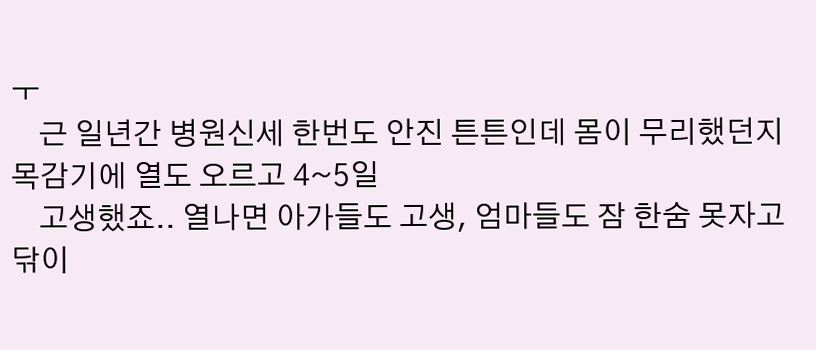ㅜ
    근 일년간 병원신세 한번도 안진 튼튼인데 몸이 무리했던지 목감기에 열도 오르고 4~5일
    고생했죠.. 열나면 아가들도 고생, 엄마들도 잠 한숨 못자고 닦이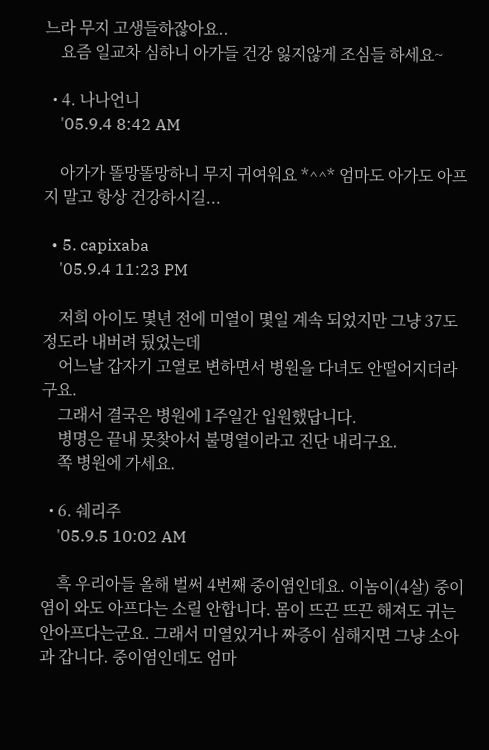느라 무지 고생들하잖아요..
    요즘 일교차 심하니 아가들 건강 잃지않게 조심들 하세요~

  • 4. 나나언니
    '05.9.4 8:42 AM

    아가가 똘망똘망하니 무지 귀여워요 *^^* 엄마도 아가도 아프지 말고 항상 건강하시길...

  • 5. capixaba
    '05.9.4 11:23 PM

    저희 아이도 몇년 전에 미열이 몇일 계속 되었지만 그냥 37도 정도라 내버려 뒀었는데
    어느날 갑자기 고열로 변하면서 병원을 다녀도 안떨어지더라구요.
    그래서 결국은 병원에 1주일간 입원했답니다.
    병명은 끝내 못찾아서 불명열이라고 진단 내리구요.
    쪽 병원에 가세요.

  • 6. 쉐리주
    '05.9.5 10:02 AM

    흑 우리아들 올해 벌써 4번째 중이염인데요. 이놈이(4살) 중이염이 와도 아프다는 소릴 안합니다. 몸이 뜨끈 뜨끈 해져도 귀는 안아프다는군요. 그래서 미열있거나 짜증이 심해지면 그냥 소아과 갑니다. 중이염인데도 엄마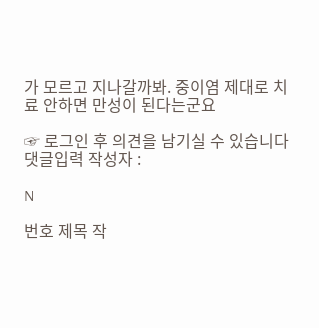가 모르고 지나갈까봐. 중이염 제대로 치료 안하면 만성이 된다는군요

☞ 로그인 후 의견을 남기실 수 있습니다
댓글입력 작성자 :

N

번호 제목 작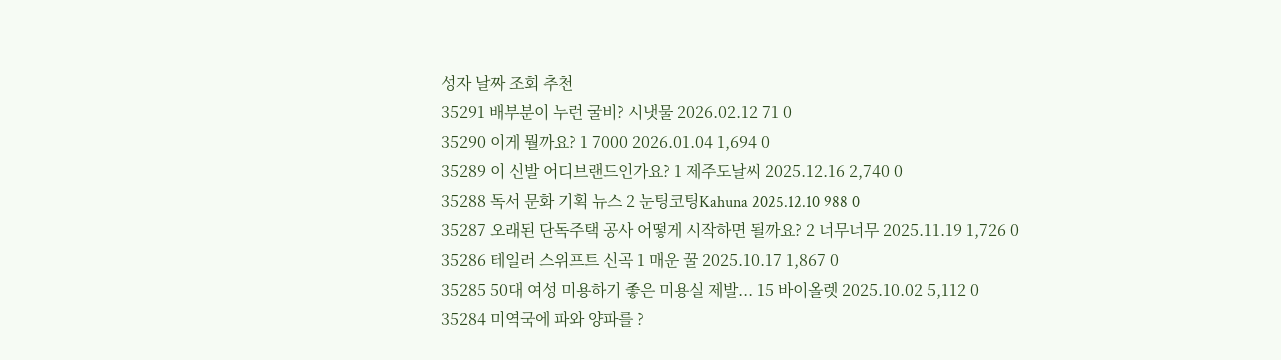성자 날짜 조회 추천
35291 배부분이 누런 굴비? 시냇물 2026.02.12 71 0
35290 이게 뭘까요? 1 7000 2026.01.04 1,694 0
35289 이 신발 어디브랜드인가요? 1 제주도날씨 2025.12.16 2,740 0
35288 독서 문화 기획 뉴스 2 눈팅코팅Kahuna 2025.12.10 988 0
35287 오래된 단독주택 공사 어떻게 시작하면 될까요? 2 너무너무 2025.11.19 1,726 0
35286 테일러 스위프트 신곡 1 매운 꿀 2025.10.17 1,867 0
35285 50대 여성 미용하기 좋은 미용실 제발... 15 바이올렛 2025.10.02 5,112 0
35284 미역국에 파와 양파를 ?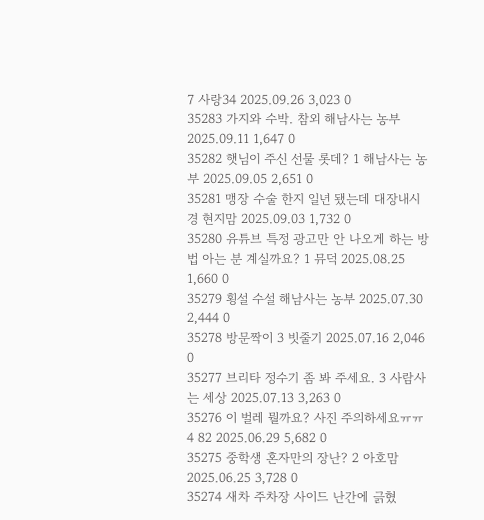7 사랑34 2025.09.26 3,023 0
35283 가지와 수박. 참외 해남사는 농부 2025.09.11 1,647 0
35282 햇님이 주신 선물 롯데? 1 해남사는 농부 2025.09.05 2,651 0
35281 맹장 수술 한지 일년 됐는데 대장내시경 현지맘 2025.09.03 1,732 0
35280 유튜브 특정 광고만 안 나오게 하는 방법 아는 분 계실까요? 1 뮤덕 2025.08.25 1,660 0
35279 횡설 수설 해남사는 농부 2025.07.30 2,444 0
35278 방문짝이 3 빗줄기 2025.07.16 2,046 0
35277 브리타 정수기 좀 봐 주세요. 3 사람사는 세상 2025.07.13 3,263 0
35276 이 벌레 뭘까요? 사진 주의하세요ㅠㅠ 4 82 2025.06.29 5,682 0
35275 중학생 혼자만의 장난? 2 아호맘 2025.06.25 3,728 0
35274 새차 주차장 사이드 난간에 긁혔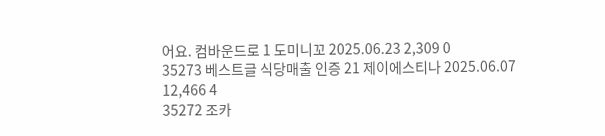어요. 컴바운드로 1 도미니꼬 2025.06.23 2,309 0
35273 베스트글 식당매출 인증 21 제이에스티나 2025.06.07 12,466 4
35272 조카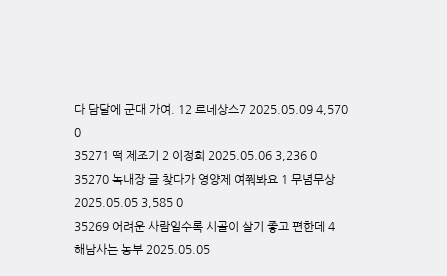다 담달에 군대 가여. 12 르네상스7 2025.05.09 4,570 0
35271 떡 제조기 2 이정희 2025.05.06 3,236 0
35270 녹내장 글 찾다가 영양제 여쭤봐요 1 무념무상 2025.05.05 3,585 0
35269 어려운 사람일수록 시골이 살기 좋고 편한데 4 해남사는 농부 2025.05.05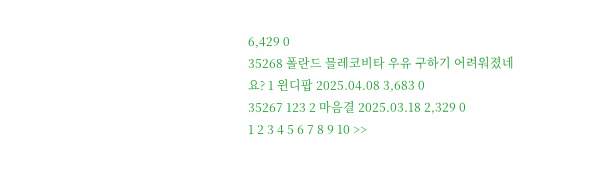6,429 0
35268 폴란드 믈레코비타 우유 구하기 어려워졌네요? 1 윈디팝 2025.04.08 3,683 0
35267 123 2 마음결 2025.03.18 2,329 0
1 2 3 4 5 6 7 8 9 10 >>